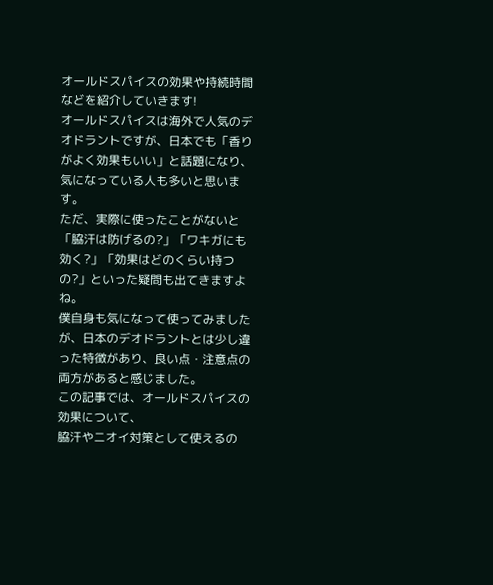オールドスパイスの効果や持続時間などを紹介していきます!
オールドスパイスは海外で人気のデオドラントですが、日本でも「香りがよく効果もいい」と話題になり、気になっている人も多いと思います。
ただ、実際に使ったことがないと
「脇汗は防げるの?」「ワキガにも効く?」「効果はどのくらい持つの?」といった疑問も出てきますよね。
僕自身も気になって使ってみましたが、日本のデオドラントとは少し違った特徴があり、良い点・注意点の両方があると感じました。
この記事では、オールドスパイスの効果について、
脇汗やニオイ対策として使えるの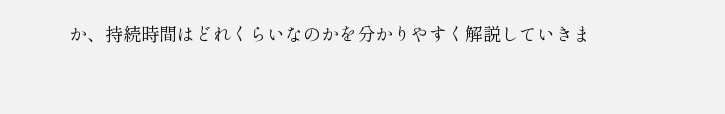か、持続時間はどれくらいなのかを分かりやすく解説していきま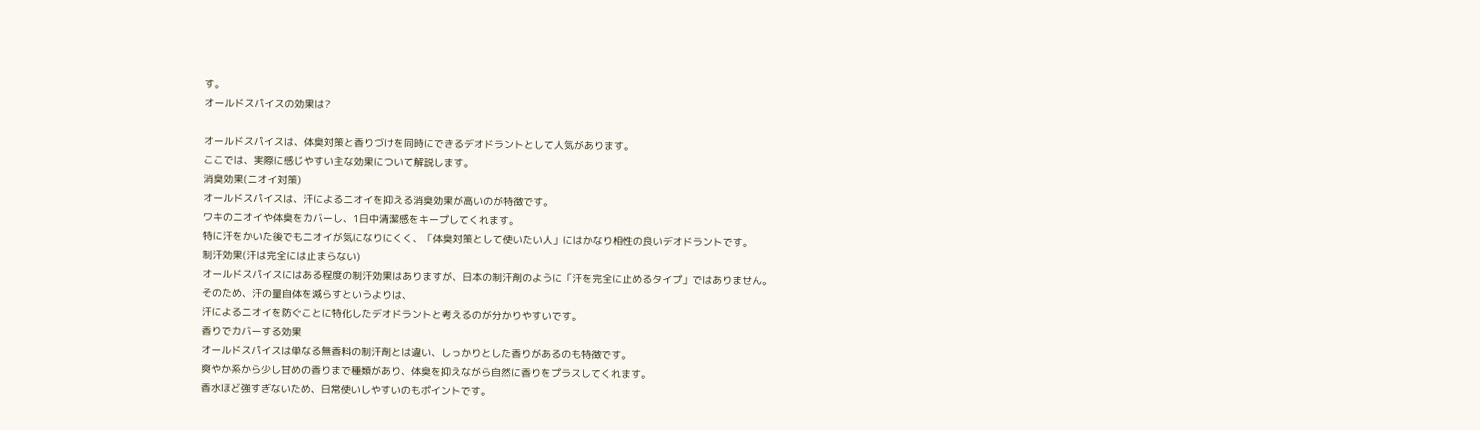す。
オールドスパイスの効果は?

オールドスパイスは、体臭対策と香りづけを同時にできるデオドラントとして人気があります。
ここでは、実際に感じやすい主な効果について解説します。
消臭効果(ニオイ対策)
オールドスパイスは、汗によるニオイを抑える消臭効果が高いのが特徴です。
ワキのニオイや体臭をカバーし、1日中清潔感をキープしてくれます。
特に汗をかいた後でもニオイが気になりにくく、「体臭対策として使いたい人」にはかなり相性の良いデオドラントです。
制汗効果(汗は完全には止まらない)
オールドスパイスにはある程度の制汗効果はありますが、日本の制汗剤のように「汗を完全に止めるタイプ」ではありません。
そのため、汗の量自体を減らすというよりは、
汗によるニオイを防ぐことに特化したデオドラントと考えるのが分かりやすいです。
香りでカバーする効果
オールドスパイスは単なる無香料の制汗剤とは違い、しっかりとした香りがあるのも特徴です。
爽やか系から少し甘めの香りまで種類があり、体臭を抑えながら自然に香りをプラスしてくれます。
香水ほど強すぎないため、日常使いしやすいのもポイントです。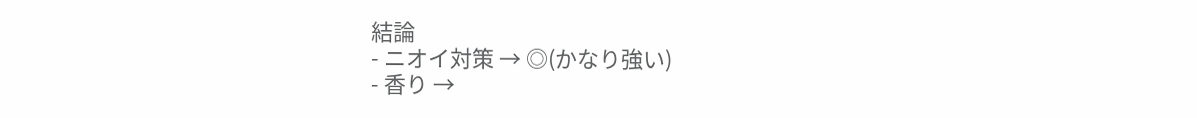結論
- ニオイ対策 → ◎(かなり強い)
- 香り →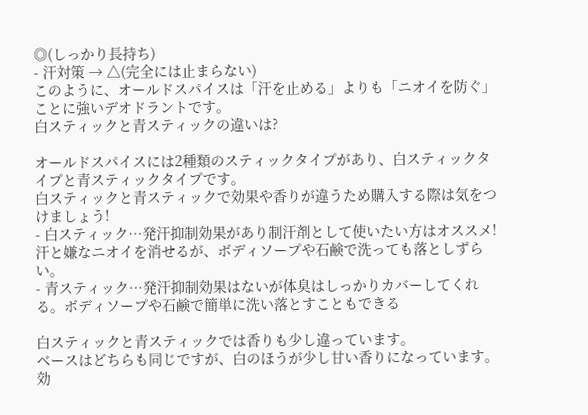◎(しっかり長持ち)
- 汗対策 → △(完全には止まらない)
このように、オールドスパイスは「汗を止める」よりも「ニオイを防ぐ」ことに強いデオドラントです。
白スティックと青スティックの違いは?

オールドスパイスには2種類のスティックタイプがあり、白スティックタイプと青スティックタイプです。
白スティックと青スティックで効果や香りが違うため購入する際は気をつけましょう!
- 白スティック…発汗抑制効果があり制汗剤として使いたい方はオススメ!汗と嫌なニオイを消せるが、ボディソープや石鹸で洗っても落としずらい。
- 青スティック…発汗抑制効果はないが体臭はしっかりカバーしてくれる。ボディソープや石鹸で簡単に洗い落とすこともできる

白スティックと青スティックでは香りも少し違っています。
ベースはどちらも同じですが、白のほうが少し甘い香りになっています。
効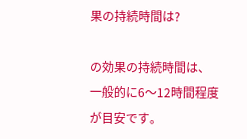果の持続時間は?

の効果の持続時間は、一般的に6〜12時間程度が目安です。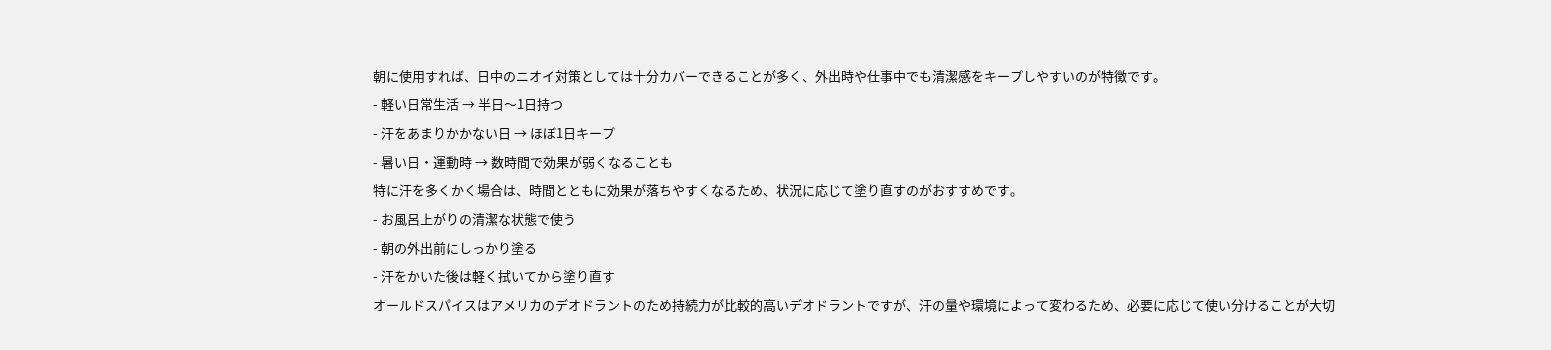朝に使用すれば、日中のニオイ対策としては十分カバーできることが多く、外出時や仕事中でも清潔感をキープしやすいのが特徴です。
- 軽い日常生活 → 半日〜1日持つ
- 汗をあまりかかない日 → ほぼ1日キープ
- 暑い日・運動時 → 数時間で効果が弱くなることも
特に汗を多くかく場合は、時間とともに効果が落ちやすくなるため、状況に応じて塗り直すのがおすすめです。
- お風呂上がりの清潔な状態で使う
- 朝の外出前にしっかり塗る
- 汗をかいた後は軽く拭いてから塗り直す
オールドスパイスはアメリカのデオドラントのため持続力が比較的高いデオドラントですが、汗の量や環境によって変わるため、必要に応じて使い分けることが大切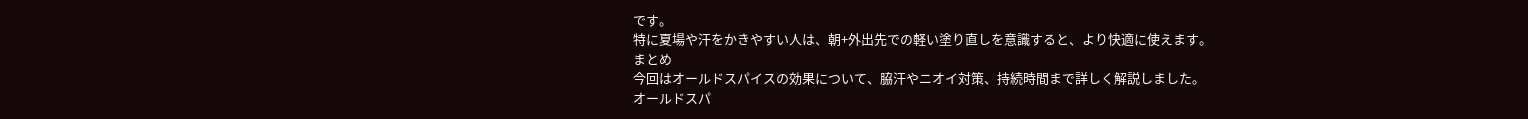です。
特に夏場や汗をかきやすい人は、朝+外出先での軽い塗り直しを意識すると、より快適に使えます。
まとめ
今回はオールドスパイスの効果について、脇汗やニオイ対策、持続時間まで詳しく解説しました。
オールドスパ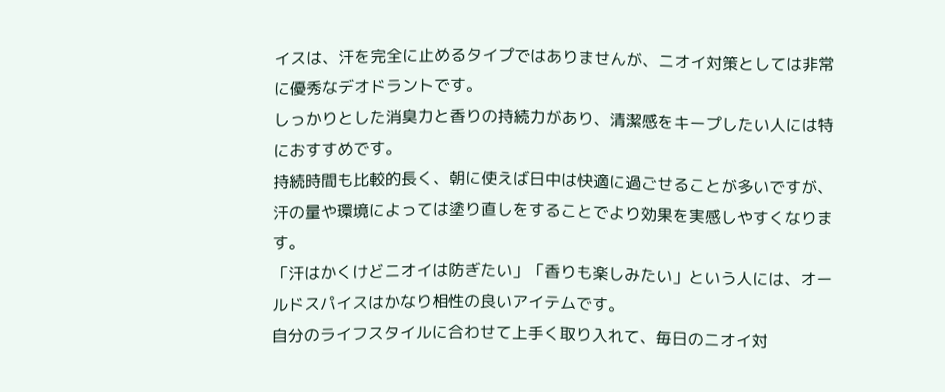イスは、汗を完全に止めるタイプではありませんが、ニオイ対策としては非常に優秀なデオドラントです。
しっかりとした消臭力と香りの持続力があり、清潔感をキープしたい人には特におすすめです。
持続時間も比較的長く、朝に使えば日中は快適に過ごせることが多いですが、汗の量や環境によっては塗り直しをすることでより効果を実感しやすくなります。
「汗はかくけどニオイは防ぎたい」「香りも楽しみたい」という人には、オールドスパイスはかなり相性の良いアイテムです。
自分のライフスタイルに合わせて上手く取り入れて、毎日のニオイ対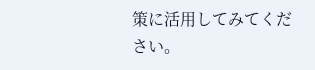策に活用してみてください。